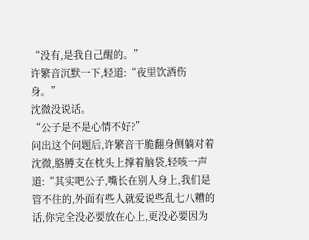“没有,是我自己醒的。”
许繁音沉默一下,轻道:“夜里饮酒伤身。”
沈微没说话。
“公子是不是心情不好?”
问出这个问题后,许繁音干脆翻身侧躺对着沈微,胳膊支在枕头上撑着脑袋,轻咳一声道:“其实吧公子,嘴长在别人身上,我们是管不住的,外面有些人就爱说些乱七八糟的话,你完全没必要放在心上,更没必要因为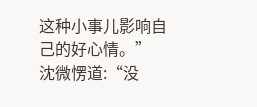这种小事儿影响自己的好心情。”
沈微愣道:“没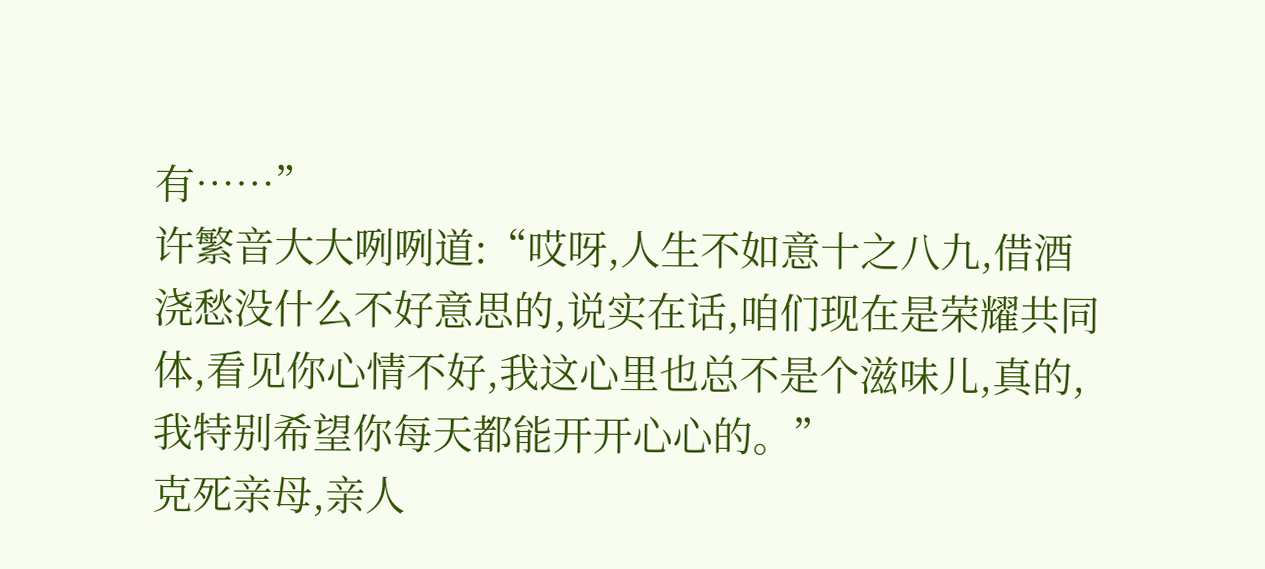有……”
许繁音大大咧咧道:“哎呀,人生不如意十之八九,借酒浇愁没什么不好意思的,说实在话,咱们现在是荣耀共同体,看见你心情不好,我这心里也总不是个滋味儿,真的,我特别希望你每天都能开开心心的。”
克死亲母,亲人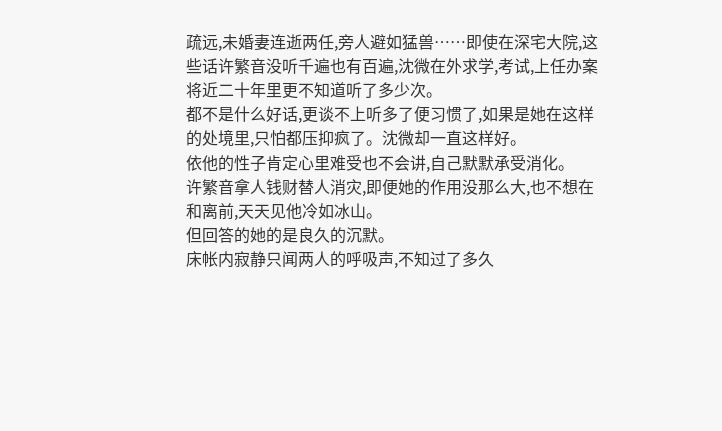疏远,未婚妻连逝两任,旁人避如猛兽……即使在深宅大院,这些话许繁音没听千遍也有百遍,沈微在外求学,考试,上任办案将近二十年里更不知道听了多少次。
都不是什么好话,更谈不上听多了便习惯了,如果是她在这样的处境里,只怕都压抑疯了。沈微却一直这样好。
依他的性子肯定心里难受也不会讲,自己默默承受消化。
许繁音拿人钱财替人消灾,即便她的作用没那么大,也不想在和离前,天天见他冷如冰山。
但回答的她的是良久的沉默。
床帐内寂静只闻两人的呼吸声,不知过了多久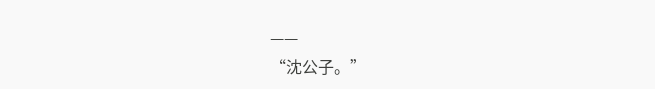——
“沈公子。”